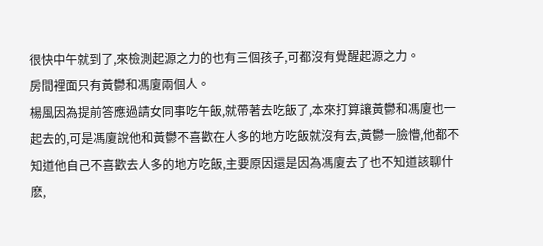很快中午就到了,來檢測起源之力的也有三個孩子,可都沒有覺醒起源之力。
房間裡面只有黃鬱和馮廈兩個人。
楊風因為提前答應過請女同事吃午飯,就帶著去吃飯了,本來打算讓黃鬱和馮廈也一起去的,可是馮廈說他和黃鬱不喜歡在人多的地方吃飯就沒有去,黃鬱一臉懵,他都不知道他自己不喜歡去人多的地方吃飯,主要原因還是因為馮廈去了也不知道該聊什麽,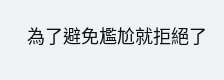為了避免尷尬就拒絕了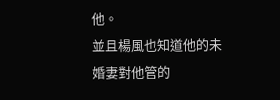他。
並且楊風也知道他的未婚妻對他管的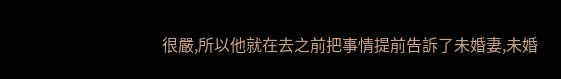很嚴,所以他就在去之前把事情提前告訴了未婚妻,未婚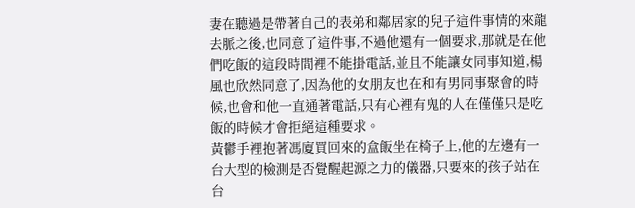妻在聽過是帶著自己的表弟和鄰居家的兒子這件事情的來龍去脈之後,也同意了這件事,不過他還有一個要求,那就是在他們吃飯的這段時間裡不能掛電話,並且不能讓女同事知道,楊風也欣然同意了,因為他的女朋友也在和有男同事聚會的時候,也會和他一直通著電話,只有心裡有鬼的人在僅僅只是吃飯的時候才會拒絕這種要求。
黃鬱手裡抱著馮廈買回來的盒飯坐在椅子上,他的左邊有一台大型的檢測是否覺醒起源之力的儀器,只要來的孩子站在台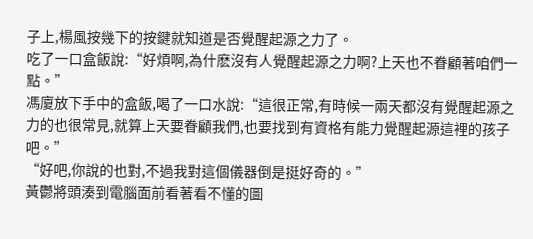子上,楊風按幾下的按鍵就知道是否覺醒起源之力了。
吃了一口盒飯說:“好煩啊,為什麽沒有人覺醒起源之力啊?上天也不眷顧著咱們一點。”
馮廈放下手中的盒飯,喝了一口水說:“這很正常,有時候一兩天都沒有覺醒起源之力的也很常見,就算上天要眷顧我們,也要找到有資格有能力覺醒起源這裡的孩子吧。”
“好吧,你說的也對,不過我對這個儀器倒是挺好奇的。”
黃鬱將頭湊到電腦面前看著看不懂的圖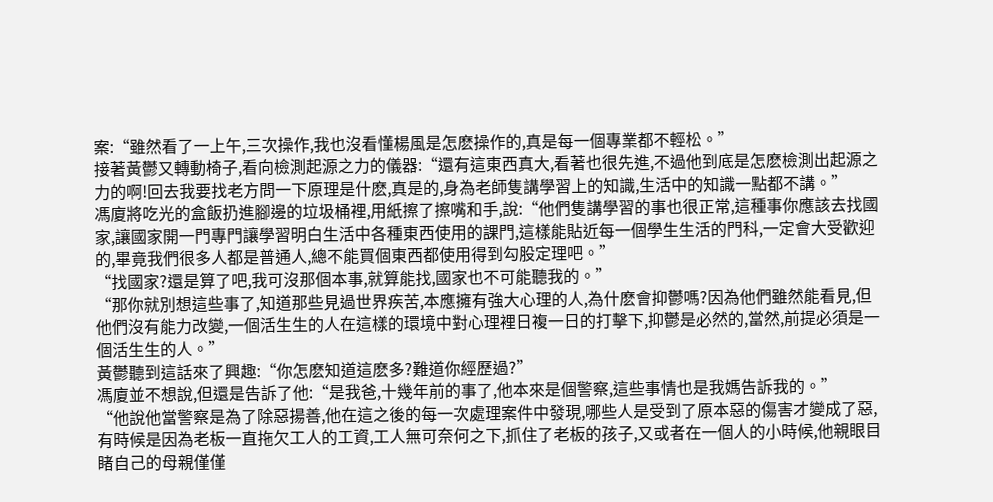案:“雖然看了一上午,三次操作,我也沒看懂楊風是怎麽操作的,真是每一個專業都不輕松。”
接著黃鬱又轉動椅子,看向檢測起源之力的儀器:“還有這東西真大,看著也很先進,不過他到底是怎麽檢測出起源之力的啊!回去我要找老方問一下原理是什麽,真是的,身為老師隻講學習上的知識,生活中的知識一點都不講。”
馮廈將吃光的盒飯扔進腳邊的垃圾桶裡,用紙擦了擦嘴和手,說:“他們隻講學習的事也很正常,這種事你應該去找國家,讓國家開一門專門讓學習明白生活中各種東西使用的課門,這樣能貼近每一個學生生活的門科,一定會大受歡迎的,畢竟我們很多人都是普通人,總不能買個東西都使用得到勾股定理吧。”
“找國家?還是算了吧,我可沒那個本事,就算能找,國家也不可能聽我的。”
“那你就別想這些事了,知道那些見過世界疾苦,本應擁有強大心理的人,為什麽會抑鬱嗎?因為他們雖然能看見,但他們沒有能力改變,一個活生生的人在這樣的環境中對心理裡日複一日的打擊下,抑鬱是必然的,當然,前提必須是一個活生生的人。”
黃鬱聽到這話來了興趣:“你怎麽知道這麽多?難道你經歷過?”
馮廈並不想說,但還是告訴了他:“是我爸,十幾年前的事了,他本來是個警察,這些事情也是我媽告訴我的。”
“他說他當警察是為了除惡揚善,他在這之後的每一次處理案件中發現,哪些人是受到了原本惡的傷害才變成了惡,有時候是因為老板一直拖欠工人的工資,工人無可奈何之下,抓住了老板的孩子,又或者在一個人的小時候,他親眼目睹自己的母親僅僅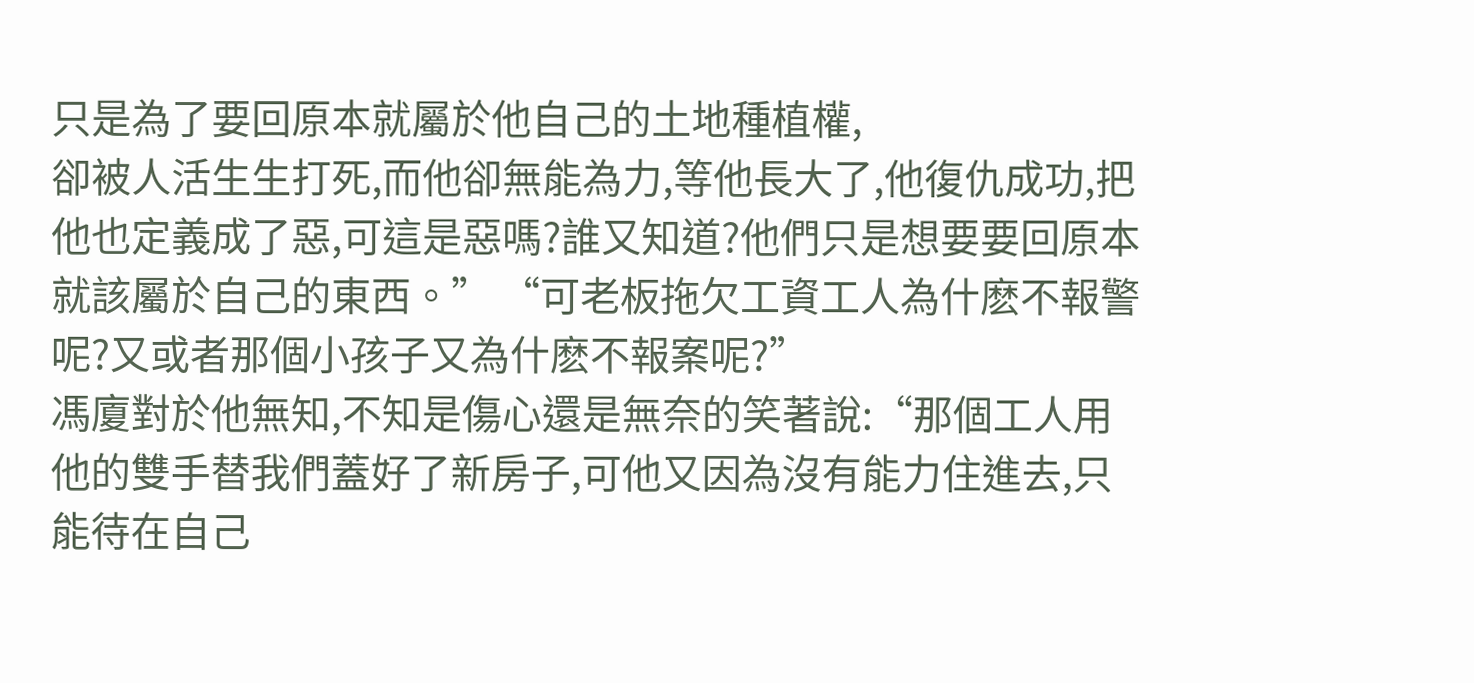只是為了要回原本就屬於他自己的土地種植權,
卻被人活生生打死,而他卻無能為力,等他長大了,他復仇成功,把他也定義成了惡,可這是惡嗎?誰又知道?他們只是想要要回原本就該屬於自己的東西。” “可老板拖欠工資工人為什麽不報警呢?又或者那個小孩子又為什麽不報案呢?”
馮廈對於他無知,不知是傷心還是無奈的笑著說:“那個工人用他的雙手替我們蓋好了新房子,可他又因為沒有能力住進去,只能待在自己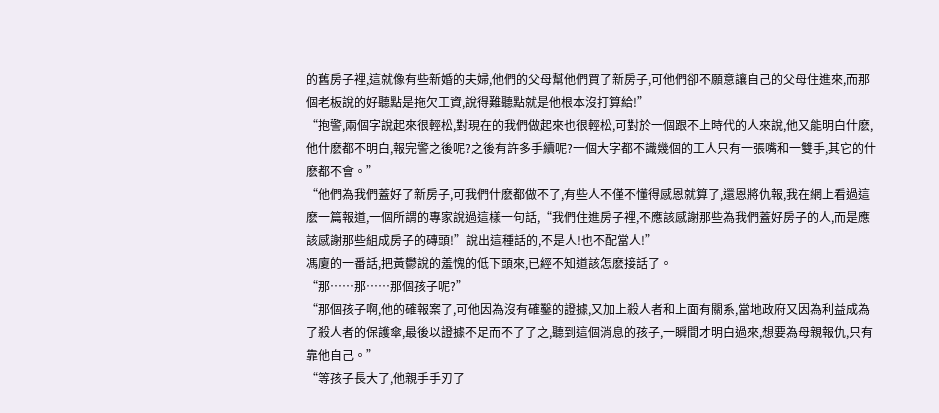的舊房子裡,這就像有些新婚的夫婦,他們的父母幫他們買了新房子,可他們卻不願意讓自己的父母住進來,而那個老板說的好聽點是拖欠工資,說得難聽點就是他根本沒打算給!”
“抱警,兩個字說起來很輕松,對現在的我們做起來也很輕松,可對於一個跟不上時代的人來說,他又能明白什麽,他什麽都不明白,報完警之後呢?之後有許多手續呢?一個大字都不識幾個的工人只有一張嘴和一雙手,其它的什麽都不會。”
“他們為我們蓋好了新房子,可我們什麽都做不了,有些人不僅不懂得感恩就算了,還恩將仇報,我在網上看過這麽一篇報道,一個所謂的專家說過這樣一句話,“我們住進房子裡,不應該感謝那些為我們蓋好房子的人,而是應該感謝那些組成房子的磚頭!”說出這種話的,不是人!也不配當人!”
馮廈的一番話,把黃鬱說的羞愧的低下頭來,已經不知道該怎麽接話了。
“那……那……那個孩子呢?”
“那個孩子啊,他的確報案了,可他因為沒有確鑿的證據,又加上殺人者和上面有關系,當地政府又因為利益成為了殺人者的保護傘,最後以證據不足而不了了之,聽到這個消息的孩子,一瞬間才明白過來,想要為母親報仇,只有靠他自己。”
“等孩子長大了,他親手手刃了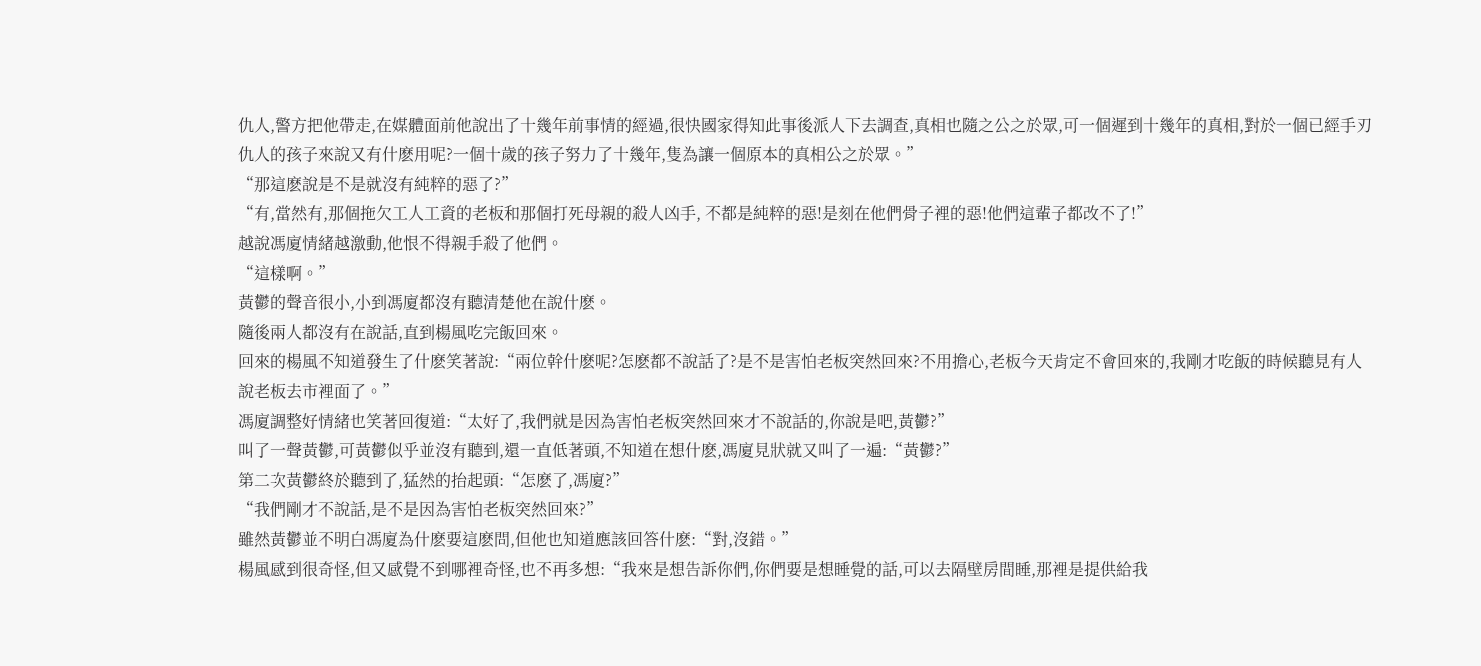仇人,警方把他帶走,在媒體面前他說出了十幾年前事情的經過,很快國家得知此事後派人下去調查,真相也隨之公之於眾,可一個遲到十幾年的真相,對於一個已經手刃仇人的孩子來說又有什麽用呢?一個十歲的孩子努力了十幾年,隻為讓一個原本的真相公之於眾。”
“那這麽說是不是就沒有純粹的惡了?”
“有,當然有,那個拖欠工人工資的老板和那個打死母親的殺人凶手, 不都是純粹的惡!是刻在他們骨子裡的惡!他們這輩子都改不了!”
越說馮廈情緒越激動,他恨不得親手殺了他們。
“這樣啊。”
黃鬱的聲音很小,小到馮廈都沒有聽清楚他在說什麽。
隨後兩人都沒有在說話,直到楊風吃完飯回來。
回來的楊風不知道發生了什麽笑著說:“兩位幹什麽呢?怎麽都不說話了?是不是害怕老板突然回來?不用擔心,老板今天肯定不會回來的,我剛才吃飯的時候聽見有人說老板去市裡面了。”
馮廈調整好情緒也笑著回復道:“太好了,我們就是因為害怕老板突然回來才不說話的,你說是吧,黃鬱?”
叫了一聲黃鬱,可黃鬱似乎並沒有聽到,還一直低著頭,不知道在想什麽,馮廈見狀就又叫了一遍:“黃鬱?”
第二次黃鬱終於聽到了,猛然的抬起頭:“怎麽了,馮廈?”
“我們剛才不說話,是不是因為害怕老板突然回來?”
雖然黃鬱並不明白馮廈為什麽要這麽問,但他也知道應該回答什麽:“對,沒錯。”
楊風感到很奇怪,但又感覺不到哪裡奇怪,也不再多想:“我來是想告訴你們,你們要是想睡覺的話,可以去隔壁房間睡,那裡是提供給我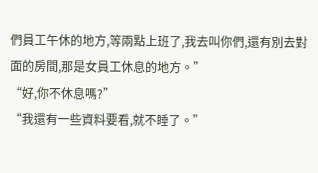們員工午休的地方,等兩點上班了,我去叫你們,還有別去對面的房間,那是女員工休息的地方。”
“好,你不休息嗎?”
“我還有一些資料要看,就不睡了。”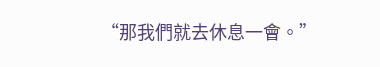“那我們就去休息一會。”